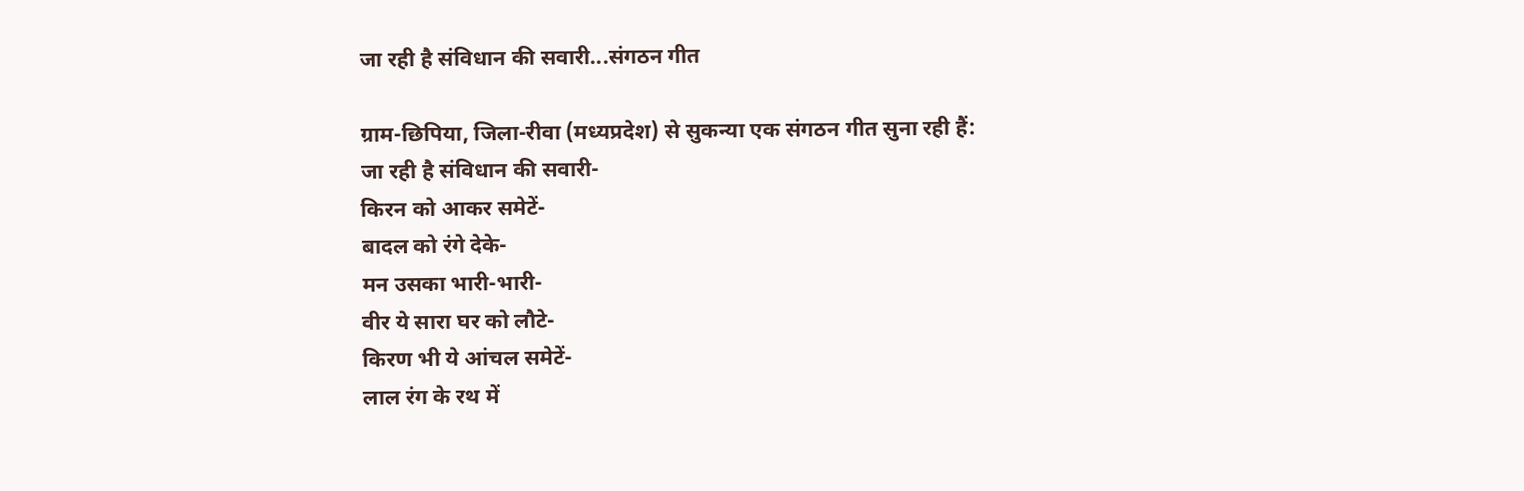जा रही है संविधान की सवारी...संगठन गीत

ग्राम-छिपिया, जिला-रीवा (मध्यप्रदेश) से सुकन्या एक संगठन गीत सुना रही हैं:
जा रही है संविधान की सवारी-
किरन को आकर समेटें-
बादल को रंगे देके-
मन उसका भारी-भारी-
वीर ये सारा घर को लौटे-
किरण भी ये आंचल समेटें-
लाल रंग के रथ में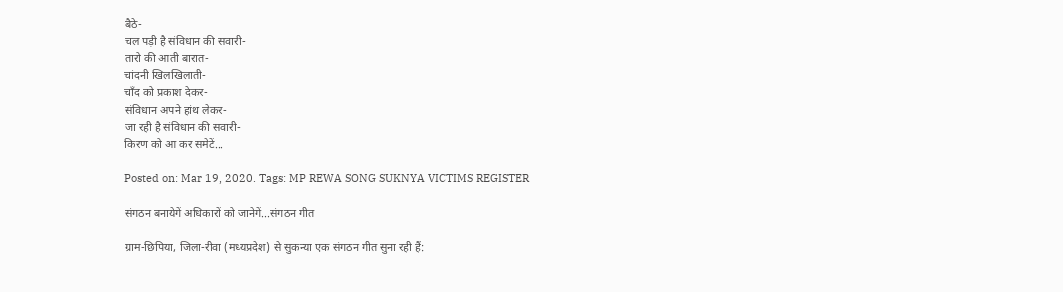बैठे-
चल पड़ी है संविधान की सवारी-
तारो की आती बारात-
चांदनी खिलखिलाती-
चाँद को प्रकाश देकर-
संविधान अपने हांथ लेकर-
जा रही है संविधान की सवारी-
किरण को आ कर समेटें...

Posted on: Mar 19, 2020. Tags: MP REWA SONG SUKNYA VICTIMS REGISTER

संगठन बनायेगें अधिकारों को जानेगें...संगठन गीत

ग्राम-छिपिया, जिला-रीवा (मध्यप्रदेश) से सुकन्या एक संगठन गीत सुना रही हैं: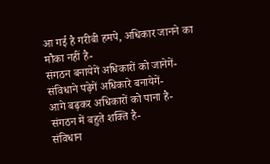आ गई है गरीबी हमपे, अधिकार जानने का मौका नहीं है-
संगठन बनायेगें अधिकारों को जानेगें-
संविधाने पढ़ेगें अधिकारे बनायेगें-
आगे बढ़कर अधिकारों को पाना है-
संगठन में बहुते शक्ति है-
संविधान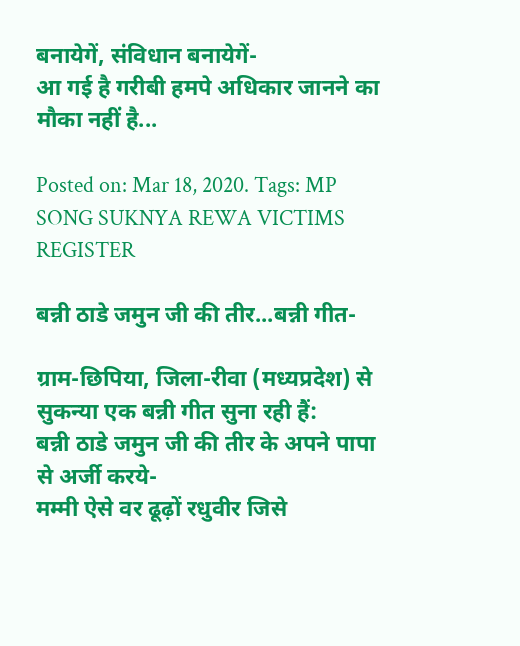बनायेगें, संविधान बनायेगें-
आ गई है गरीबी हमपे अधिकार जानने का मौका नहीं है...

Posted on: Mar 18, 2020. Tags: MP SONG SUKNYA REWA VICTIMS REGISTER

बन्नी ठाडे जमुन जी की तीर...बन्नी गीत-

ग्राम-छिपिया, जिला-रीवा (मध्यप्रदेश) से सुकन्या एक बन्नी गीत सुना रही हैं:
बन्नी ठाडे जमुन जी की तीर के अपने पापा से अर्जी करये-
मम्मी ऐसे वर ढूढ़ों रधुवीर जिसे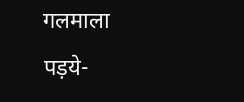गलमाला पड़ये-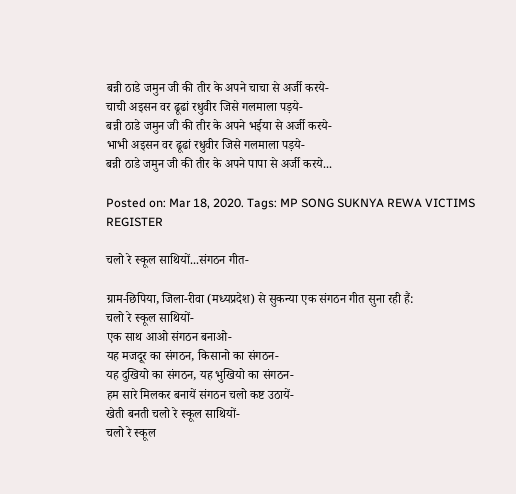बन्नी ठाडे जमुन जी की तीर के अपने चाचा से अर्जी करये-
चाची अइसन वर ढूढां रधुवीर जिसे गलमाला पड़ये-
बन्नी ठाडे जमुन जी की तीर के अपने भईया से अर्जी करये-
भाभी अइसन वर ढूढां रधुवीर जिसे गलमाला पड़ये-
बन्नी ठाडे जमुन जी की तीर के अपने पापा से अर्जी करये...

Posted on: Mar 18, 2020. Tags: MP SONG SUKNYA REWA VICTIMS REGISTER

चलो रे स्कूल साथियों...संगठन गीत-

ग्राम-छिपिया, जिला-रीवा (मध्यप्रदेश) से सुकन्या एक संगठन गीत सुना रही हैं:
चलो रे स्कूल साथियों-
एक साथ आओ संगठन बनाओ-
यह मजदूर का संगठन, किसानो का संगठन-
यह दुखियो का संगठन, यह भुखियो का संगठन-
हम सारे मिलकर बनायें संगठन चलो कष्ट उठायें-
खेती बनती चलो रे स्कूल साथियों-
चलो रे स्कूल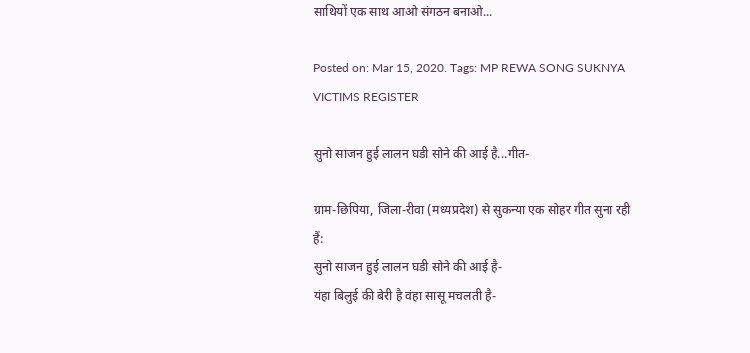साथियों एक साथ आओ संगठन बनाओ...

Posted on: Mar 15, 2020. Tags: MP REWA SONG SUKNYA VICTIMS REGISTER

सुनो साजन हुई लालन घडी सोने की आई है...गीत-

ग्राम-छिपिया, जिला-रीवा (मध्यप्रदेश) से सुकन्या एक सोहर गीत सुना रही हैं:
सुनो साजन हुई लालन घडी सोने की आई है-
यंहा बिलुई की बेरी है वंहा सासू मचलती है-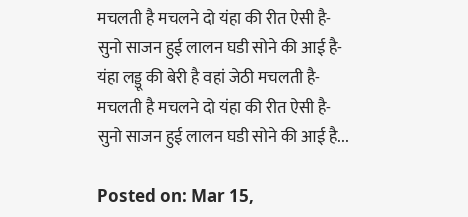मचलती है मचलने दो यंहा की रीत ऐसी है-
सुनो साजन हुई लालन घडी सोने की आई है-
यंहा लड्डू की बेरी है वहां जेठी मचलती है-
मचलती है मचलने दो यंहा की रीत ऐसी है-
सुनो साजन हुई लालन घडी सोने की आई है...

Posted on: Mar 15,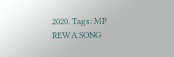2020. Tags: MP REWA SONG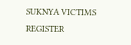SUKNYA VICTIMS REGISTER